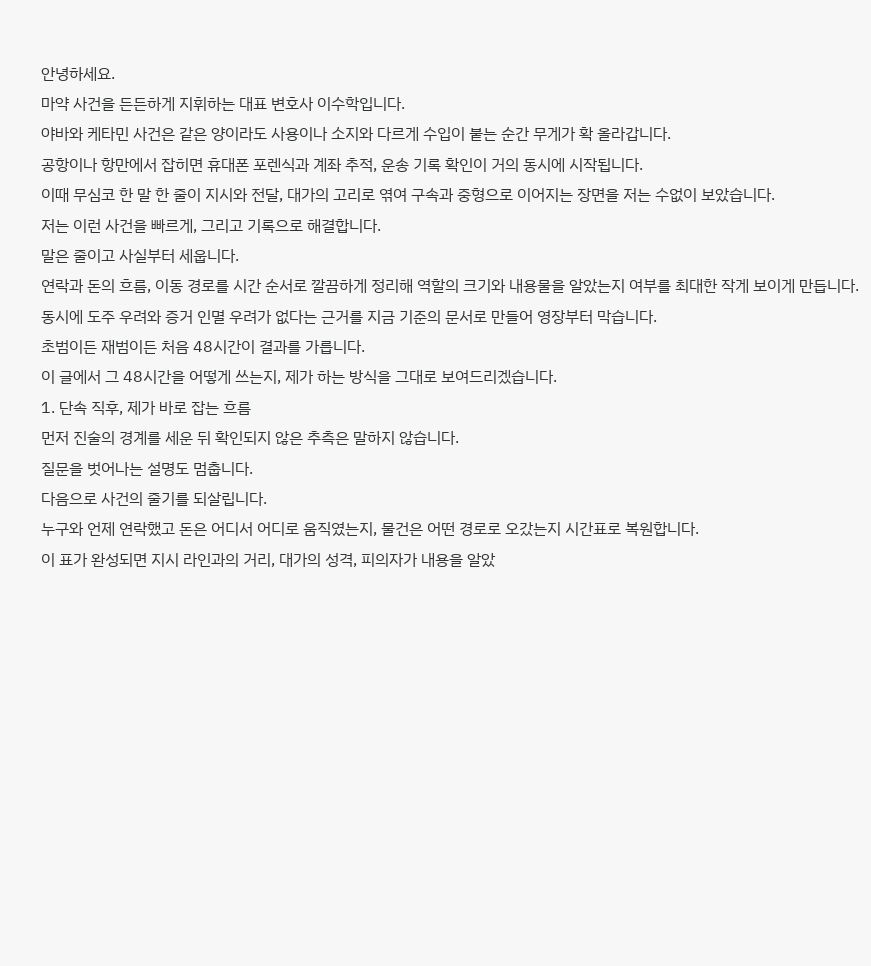안녕하세요.
마약 사건을 든든하게 지휘하는 대표 변호사 이수학입니다.
야바와 케타민 사건은 같은 양이라도 사용이나 소지와 다르게 수입이 붙는 순간 무게가 확 올라갑니다.
공항이나 항만에서 잡히면 휴대폰 포렌식과 계좌 추적, 운송 기록 확인이 거의 동시에 시작됩니다.
이때 무심코 한 말 한 줄이 지시와 전달, 대가의 고리로 엮여 구속과 중형으로 이어지는 장면을 저는 수없이 보았습니다.
저는 이런 사건을 빠르게, 그리고 기록으로 해결합니다.
말은 줄이고 사실부터 세웁니다.
연락과 돈의 흐름, 이동 경로를 시간 순서로 깔끔하게 정리해 역할의 크기와 내용물을 알았는지 여부를 최대한 작게 보이게 만듭니다.
동시에 도주 우려와 증거 인멸 우려가 없다는 근거를 지금 기준의 문서로 만들어 영장부터 막습니다.
초범이든 재범이든 처음 48시간이 결과를 가릅니다.
이 글에서 그 48시간을 어떻게 쓰는지, 제가 하는 방식을 그대로 보여드리겠습니다.
1. 단속 직후, 제가 바로 잡는 흐름
먼저 진술의 경계를 세운 뒤 확인되지 않은 추측은 말하지 않습니다.
질문을 벗어나는 설명도 멈춥니다.
다음으로 사건의 줄기를 되살립니다.
누구와 언제 연락했고 돈은 어디서 어디로 움직였는지, 물건은 어떤 경로로 오갔는지 시간표로 복원합니다.
이 표가 완성되면 지시 라인과의 거리, 대가의 성격, 피의자가 내용을 알았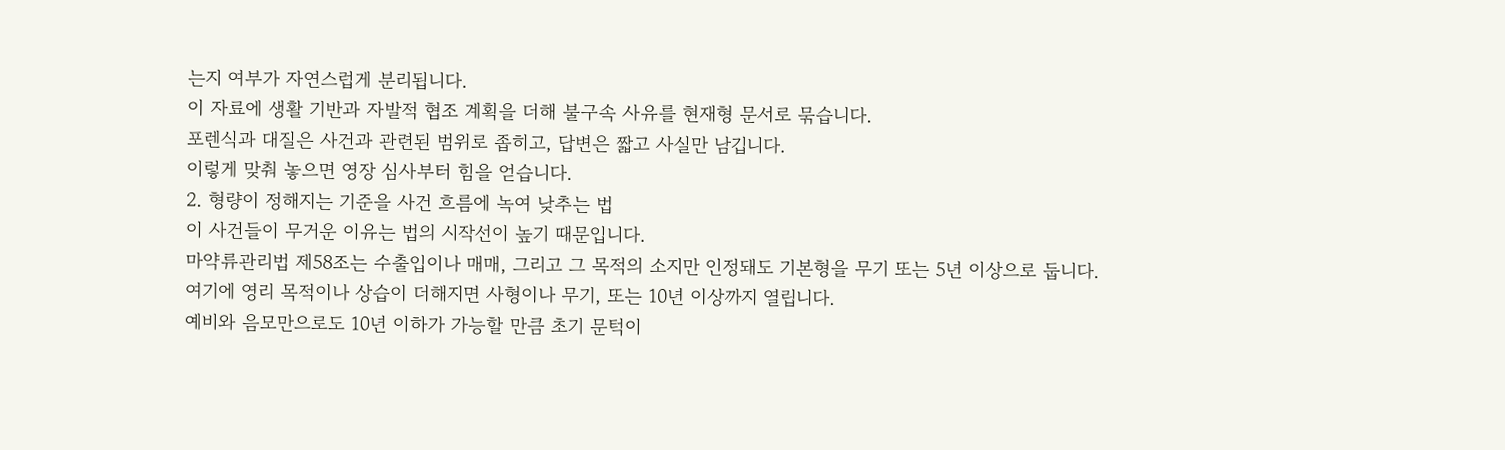는지 여부가 자연스럽게 분리됩니다.
이 자료에 생활 기반과 자발적 협조 계획을 더해 불구속 사유를 현재형 문서로 묶습니다.
포렌식과 대질은 사건과 관련된 범위로 좁히고, 답변은 짧고 사실만 남깁니다.
이렇게 맞춰 놓으면 영장 심사부터 힘을 얻습니다.
2. 형량이 정해지는 기준을 사건 흐름에 녹여 낮추는 법
이 사건들이 무거운 이유는 법의 시작선이 높기 때문입니다.
마약류관리법 제58조는 수출입이나 매매, 그리고 그 목적의 소지만 인정돼도 기본형을 무기 또는 5년 이상으로 둡니다.
여기에 영리 목적이나 상습이 더해지면 사형이나 무기, 또는 10년 이상까지 열립니다.
예비와 음모만으로도 10년 이하가 가능할 만큼 초기 문턱이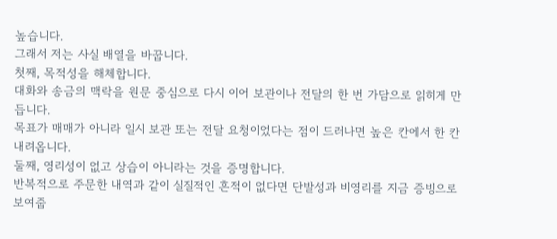높습니다.
그래서 저는 사실 배열을 바꿉니다.
첫째, 목적성을 해체합니다.
대화와 송금의 맥락을 원문 중심으로 다시 이어 보관이나 전달의 한 번 가담으로 읽히게 만듭니다.
목표가 매매가 아니라 일시 보관 또는 전달 요청이었다는 점이 드러나면 높은 칸에서 한 칸 내려옵니다.
둘째, 영리성이 없고 상습이 아니라는 것을 증명합니다.
반복적으로 주문한 내역과 같이 실질적인 흔적이 없다면 단발성과 비영리를 지금 증빙으로 보여줍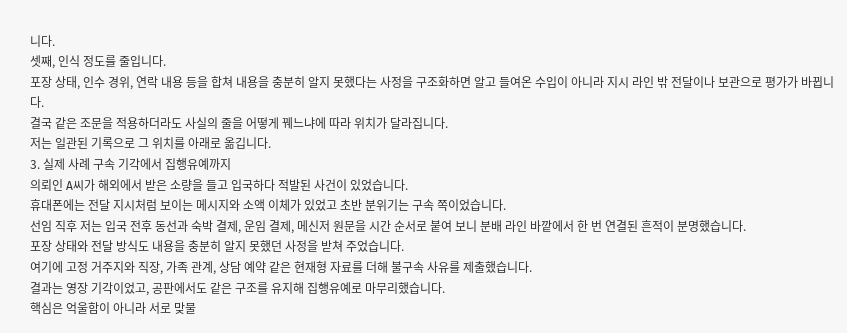니다.
셋째, 인식 정도를 줄입니다.
포장 상태, 인수 경위, 연락 내용 등을 합쳐 내용을 충분히 알지 못했다는 사정을 구조화하면 알고 들여온 수입이 아니라 지시 라인 밖 전달이나 보관으로 평가가 바뀝니다.
결국 같은 조문을 적용하더라도 사실의 줄을 어떻게 꿰느냐에 따라 위치가 달라집니다.
저는 일관된 기록으로 그 위치를 아래로 옮깁니다.
3. 실제 사례 구속 기각에서 집행유예까지
의뢰인 A씨가 해외에서 받은 소량을 들고 입국하다 적발된 사건이 있었습니다.
휴대폰에는 전달 지시처럼 보이는 메시지와 소액 이체가 있었고 초반 분위기는 구속 쪽이었습니다.
선임 직후 저는 입국 전후 동선과 숙박 결제, 운임 결제, 메신저 원문을 시간 순서로 붙여 보니 분배 라인 바깥에서 한 번 연결된 흔적이 분명했습니다.
포장 상태와 전달 방식도 내용을 충분히 알지 못했던 사정을 받쳐 주었습니다.
여기에 고정 거주지와 직장, 가족 관계, 상담 예약 같은 현재형 자료를 더해 불구속 사유를 제출했습니다.
결과는 영장 기각이었고, 공판에서도 같은 구조를 유지해 집행유예로 마무리했습니다.
핵심은 억울함이 아니라 서로 맞물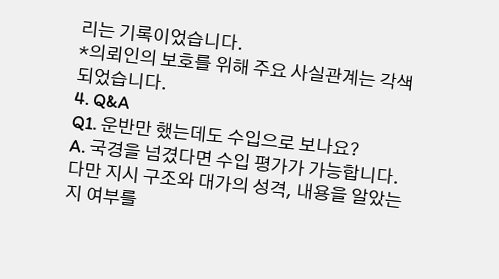리는 기록이었습니다.
*의뢰인의 보호를 위해 주요 사실관계는 각색되었습니다.
4. Q&A
Q1. 운반만 했는데도 수입으로 보나요?
A. 국경을 넘겼다면 수입 평가가 가능합니다.
다만 지시 구조와 대가의 성격, 내용을 알았는지 여부를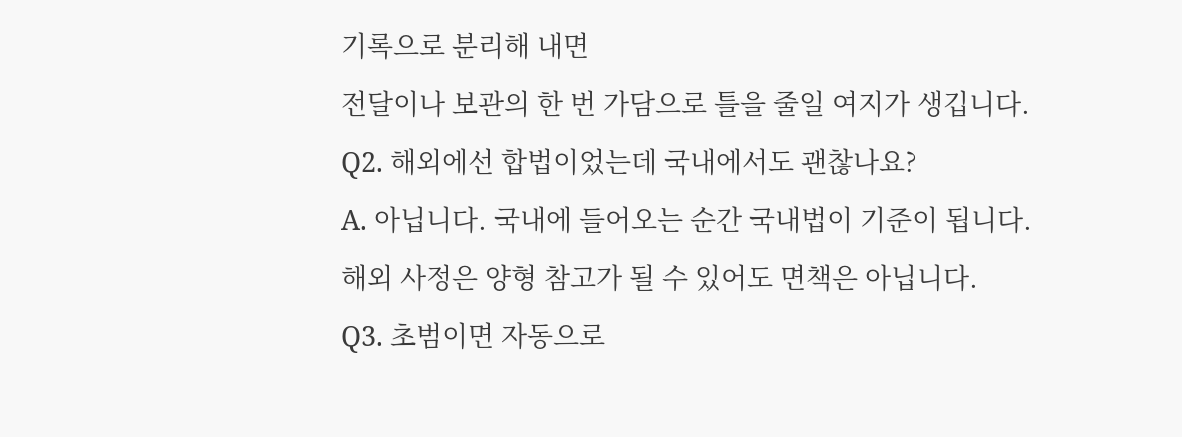기록으로 분리해 내면
전달이나 보관의 한 번 가담으로 틀을 줄일 여지가 생깁니다.
Q2. 해외에선 합법이었는데 국내에서도 괜찮나요?
A. 아닙니다. 국내에 들어오는 순간 국내법이 기준이 됩니다.
해외 사정은 양형 참고가 될 수 있어도 면책은 아닙니다.
Q3. 초범이면 자동으로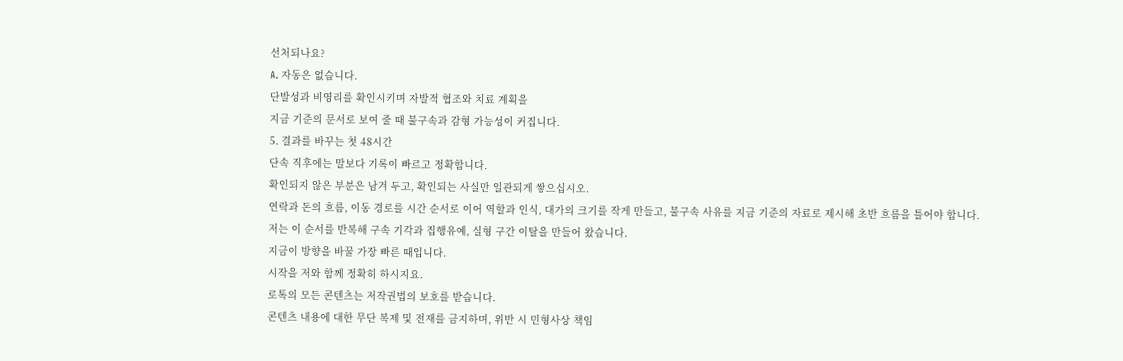선처되나요?
A. 자동은 없습니다.
단발성과 비영리를 확인시키며 자발적 협조와 치료 계획을
지금 기준의 문서로 보여 줄 때 불구속과 감형 가능성이 커집니다.
5. 결과를 바꾸는 첫 48시간
단속 직후에는 말보다 기록이 빠르고 정확합니다.
확인되지 않은 부분은 남겨 두고, 확인되는 사실만 일관되게 쌓으십시오.
연락과 돈의 흐름, 이동 경로를 시간 순서로 이어 역할과 인식, 대가의 크기를 작게 만들고, 불구속 사유를 지금 기준의 자료로 제시해 초반 흐름을 틀어야 합니다.
저는 이 순서를 반복해 구속 기각과 집행유예, 실형 구간 이탈을 만들어 왔습니다.
지금이 방향을 바꿀 가장 빠른 때입니다.
시작을 저와 함께 정확히 하시지요.
로톡의 모든 콘텐츠는 저작권법의 보호를 받습니다.
콘텐츠 내용에 대한 무단 복제 및 전재를 금지하며, 위반 시 민형사상 책임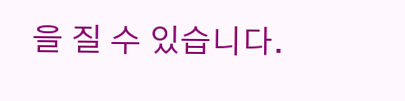을 질 수 있습니다.